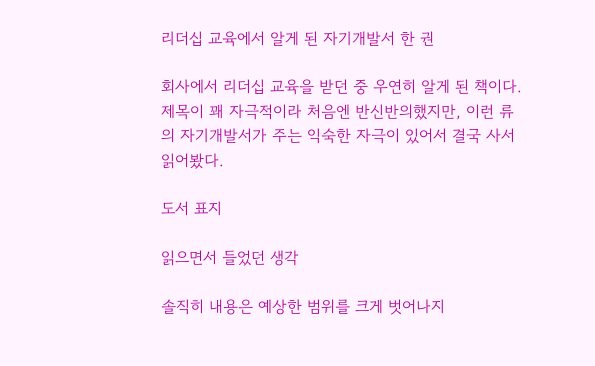리더십 교육에서 알게 된 자기개발서 한 권

회사에서 리더십 교육을 받던 중 우연히 알게 된 책이다. 제목이 꽤 자극적이라 처음엔 반신반의했지만, 이런 류의 자기개발서가 주는 익숙한 자극이 있어서 결국 사서 읽어봤다.

도서 표지

읽으면서 들었던 생각

솔직히 내용은 예상한 범위를 크게 벗어나지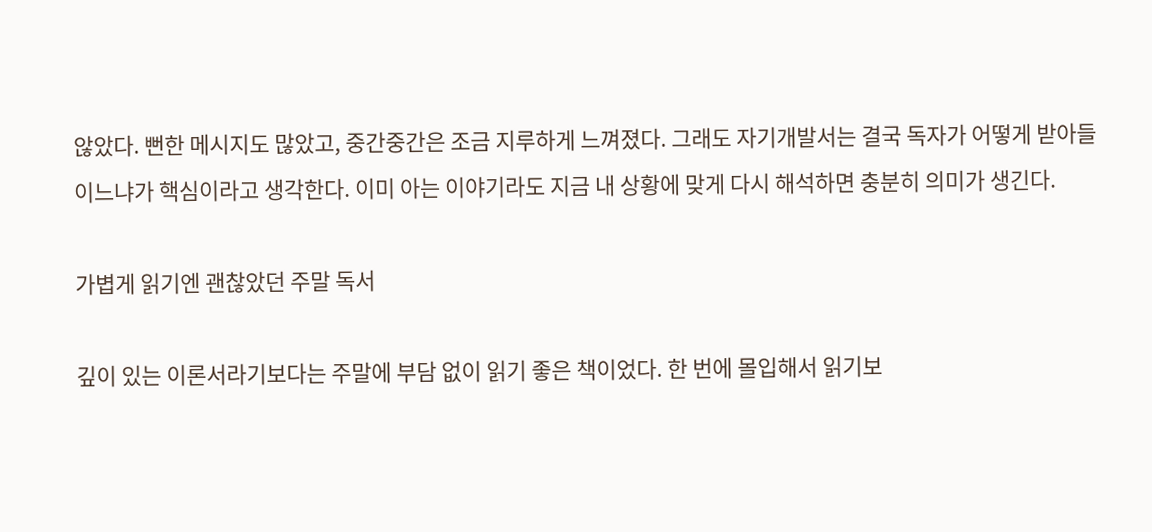않았다. 뻔한 메시지도 많았고, 중간중간은 조금 지루하게 느껴졌다. 그래도 자기개발서는 결국 독자가 어떻게 받아들이느냐가 핵심이라고 생각한다. 이미 아는 이야기라도 지금 내 상황에 맞게 다시 해석하면 충분히 의미가 생긴다.

가볍게 읽기엔 괜찮았던 주말 독서

깊이 있는 이론서라기보다는 주말에 부담 없이 읽기 좋은 책이었다. 한 번에 몰입해서 읽기보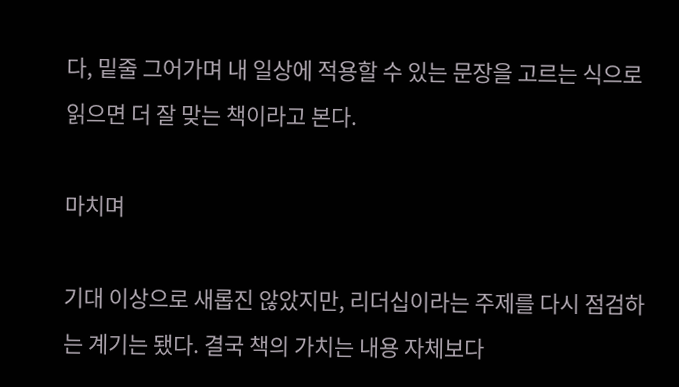다, 밑줄 그어가며 내 일상에 적용할 수 있는 문장을 고르는 식으로 읽으면 더 잘 맞는 책이라고 본다.

마치며

기대 이상으로 새롭진 않았지만, 리더십이라는 주제를 다시 점검하는 계기는 됐다. 결국 책의 가치는 내용 자체보다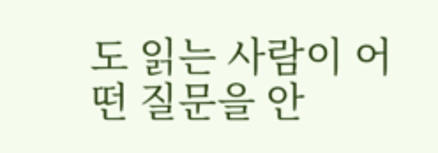도 읽는 사람이 어떤 질문을 안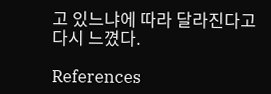고 있느냐에 따라 달라진다고 다시 느꼈다.

References